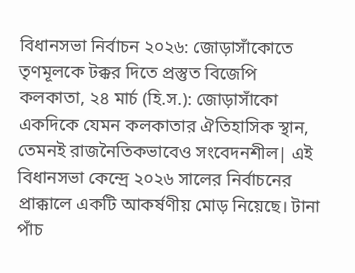বিধানসভা নির্বাচন ২০২৬: জোড়াসাঁকোতে তৃণমূলকে টক্কর দিতে প্রস্তুত বিজেপি
কলকাতা, ২৪ মার্চ (হি.স.): জোড়াসাঁকো একদিকে যেমন কলকাতার ঐতিহাসিক স্থান, তেমনই রাজনৈতিকভাবেও সংবেদনশীল| এই বিধানসভা কেন্দ্রে ২০২৬ সালের নির্বাচনের প্রাক্কালে একটি আকর্ষণীয় মোড় নিয়েছে। টানা পাঁচ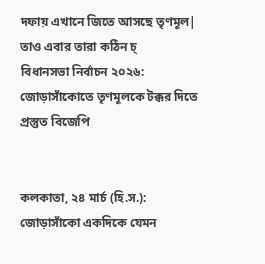দফায় এখানে জিতে আসছে তৃণমূল| তাও এবার তারা কঠিন চ্
বিধানসভা নির্বাচন ২০২৬: জোড়াসাঁকোতে তৃণমূলকে টক্কর দিতে প্রস্তুত বিজেপি


কলকাতা, ২৪ মার্চ (হি.স.): জোড়াসাঁকো একদিকে যেমন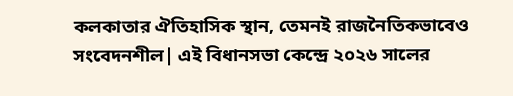কলকাতার ঐতিহাসিক স্থান, তেমনই রাজনৈতিকভাবেও সংবেদনশীল| এই বিধানসভা কেন্দ্রে ২০২৬ সালের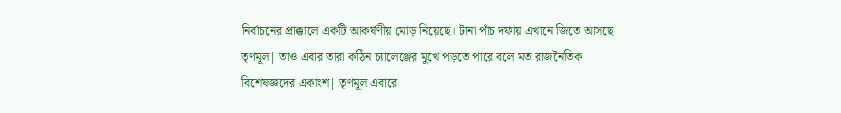নির্বাচনের প্রাক্কালে একটি আকর্ষণীয় মোড় নিয়েছে। টানা পাঁচ দফায় এখানে জিতে আসছে তৃণমূল| তাও এবার তারা কঠিন চ্যালেঞ্জের মুখে পড়তে পারে বলে মত রাজনৈতিক বিশেষজ্ঞদের একাংশ| তৃণমূল এবারে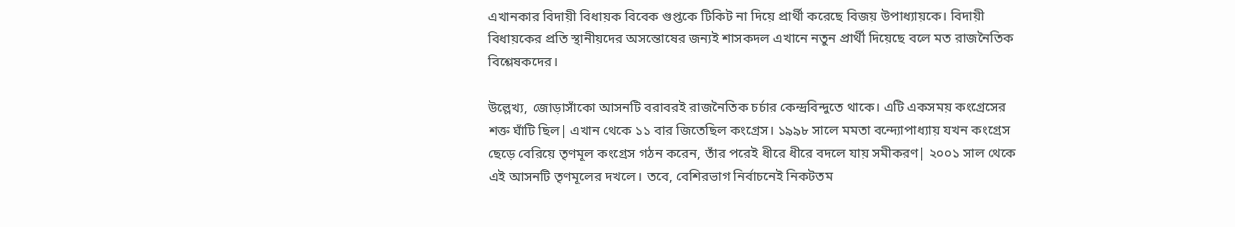এখানকার বিদায়ী বিধায়ক বিবেক গুপ্তকে টিকিট না দিয়ে প্রার্থী করেছে বিজয় উপাধ্যায়কে। বিদায়ী বিধায়কের প্রতি স্থানীয়দের অসন্তোষের জন্যই শাসকদল এখানে নতুন প্রার্থী দিয়েছে বলে মত রাজনৈতিক বিশ্লেষকদের।

উল্লেখ্য, জোড়াসাঁকো আসনটি বরাবরই রাজনৈতিক চর্চার কেন্দ্রবিন্দুতে থাকে। এটি একসময় কংগ্রেসের শক্ত ঘাঁটি ছিল| এখান থেকে ১১ বার জিতেছিল কংগ্রেস। ১৯৯৮ সালে মমতা বন্দ্যোপাধ্যায় যখন কংগ্রেস ছেড়ে বেরিয়ে তৃণমূল কংগ্রেস গঠন করেন, তাঁর পরেই ধীরে ধীরে বদলে যায় সমীকরণ| ২০০১ সাল থেকে এই আসনটি তৃণমূলের দখলে। তবে, বেশিরভাগ নির্বাচনেই নিকটতম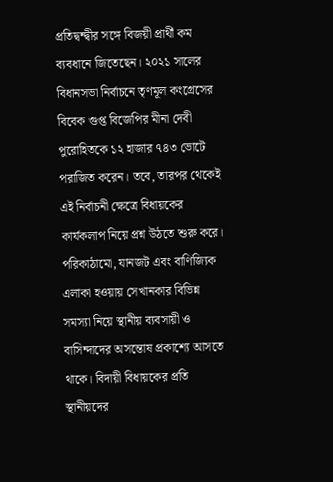প্রতিদ্বন্দ্বীর সঙ্গে বিজয়ী প্রার্থী কম ব্যবধানে জিতেছেন। ২০২১ সালের বিধানসভা নির্বাচনে তৃণমূল কংগ্রেসের বিবেক গুপ্ত বিজেপির মীনা দেবী পুরোহিতকে ১২ হাজার ৭৪৩ ভোটে পরাজিত করেন। তবে, তারপর থেকেই এই নির্বাচনী ক্ষেত্রে বিধায়কের কার্যকলাপ নিয়ে প্রশ্ন উঠতে শুরু করে। পরিকাঠামো, যানজট এবং বাণিজ্যিক এলাকা হওয়ায় সেখানকার বিভিন্ন সমস্যা নিয়ে স্থানীয় ব্যবসায়ী ও বাসিন্দাদের অসন্তোষ প্রকাশ্যে আসতে থাকে। বিদায়ী বিধায়কের প্রতি স্থানীয়দের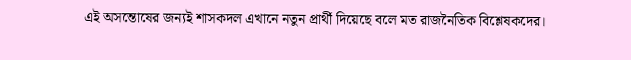এই অসন্তোষের জন্যই শাসকদল এখানে নতুন প্রার্থী দিয়েছে বলে মত রাজনৈতিক বিশ্লেষকদের।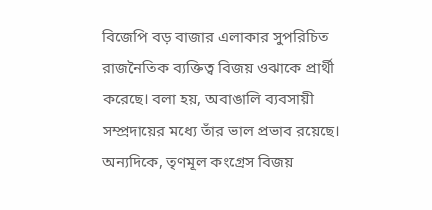বিজেপি বড় বাজার এলাকার সুপরিচিত রাজনৈতিক ব্যক্তিত্ব বিজয় ওঝাকে প্রার্থী করেছে। বলা হয়, অবাঙালি ব্যবসায়ী সম্প্রদায়ের মধ্যে তাঁর ভাল প্রভাব রয়েছে। অন্যদিকে, তৃণমূল কংগ্রেস বিজয়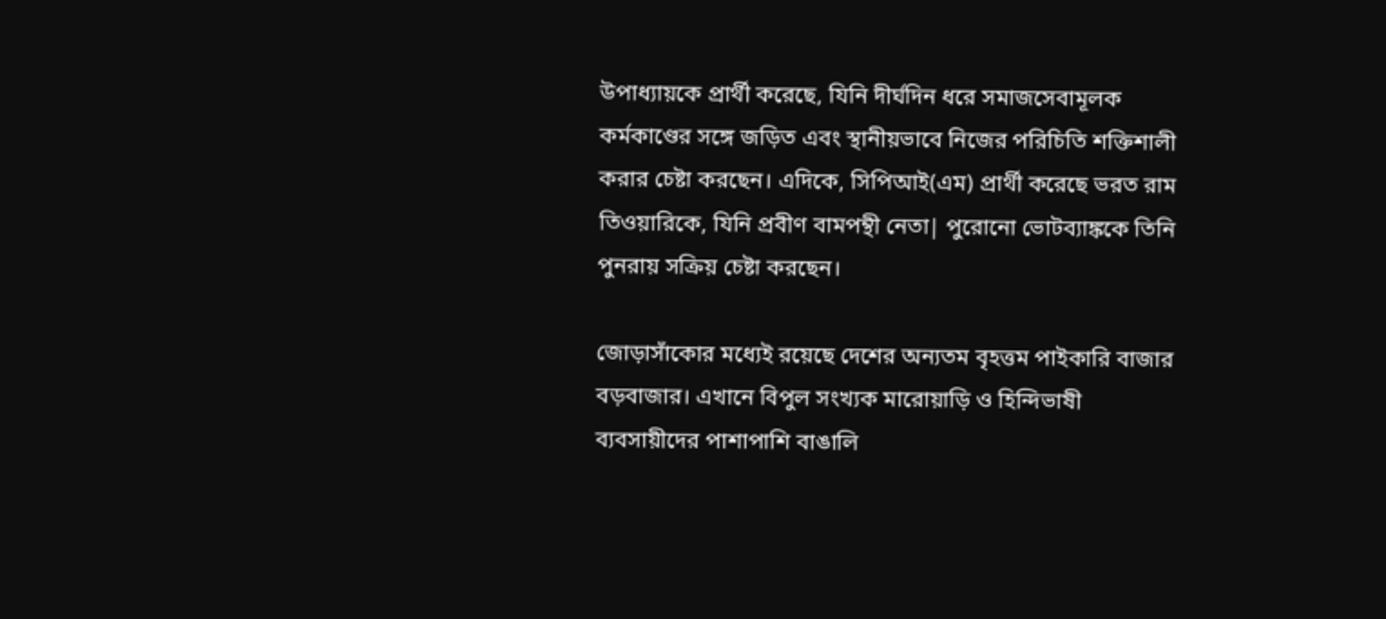উপাধ্যায়কে প্রার্থী করেছে, যিনি দীর্ঘদিন ধরে সমাজসেবামূলক কর্মকাণ্ডের সঙ্গে জড়িত এবং স্থানীয়ভাবে নিজের পরিচিতি শক্তিশালী করার চেষ্টা করছেন। এদিকে, সিপিআই(এম) প্রার্থী করেছে ভরত রাম তিওয়ারিকে, যিনি প্রবীণ বামপন্থী নেতা| পুরোনো ভোটব্যাঙ্ককে তিনি পুনরায় সক্রিয় চেষ্টা করছেন।

জোড়াসাঁকোর মধ্যেই রয়েছে দেশের অন্যতম বৃহত্তম পাইকারি বাজার বড়বাজার। এখানে বিপুল সংখ্যক মারোয়াড়ি ও হিন্দিভাষী ব্যবসায়ীদের পাশাপাশি বাঙালি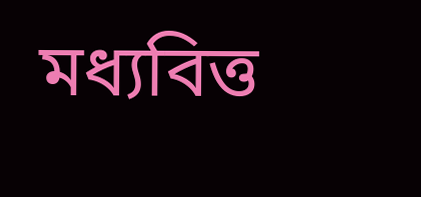মধ্যবিত্ত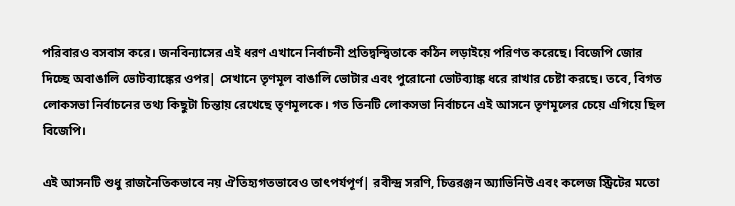পরিবারও বসবাস করে। জনবিন্যাসের এই ধরণ এখানে নির্বাচনী প্রতিদ্বন্দ্বিতাকে কঠিন লড়াইয়ে পরিণত করেছে। বিজেপি জোর দিচ্ছে অবাঙালি ভোটব্যাঙ্কের ওপর| সেখানে তৃণমূল বাঙালি ভোটার এবং পুরোনো ভোটব্যাঙ্ক ধরে রাখার চেষ্টা করছে। তবে, বিগত লোকসভা নির্বাচনের তথ্য কিছুটা চিন্তায় রেখেছে তৃণমূলকে। গত তিনটি লোকসভা নির্বাচনে এই আসনে তৃণমূলের চেয়ে এগিয়ে ছিল বিজেপি।

এই আসনটি শুধু রাজনৈতিকভাবে নয় ঐতিহ্যগতভাবেও তাৎপর্যপূর্ণ| রবীন্দ্র সরণি, চিত্তরঞ্জন অ্যাভিনিউ এবং কলেজ স্ট্রিটের মতো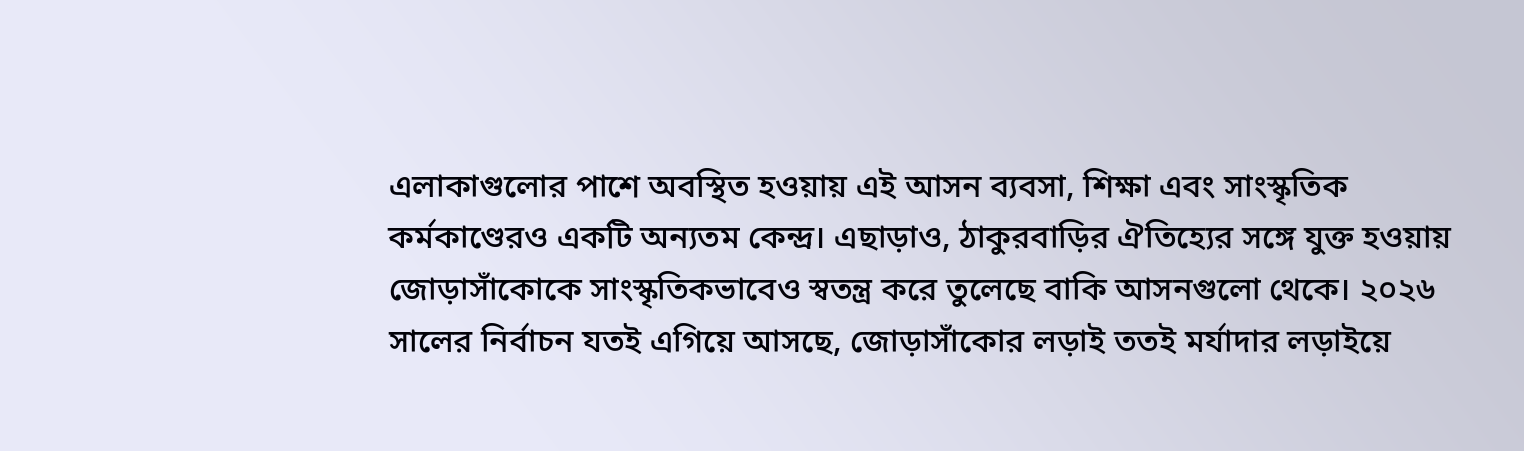এলাকাগুলোর পাশে অবস্থিত হওয়ায় এই আসন ব্যবসা, শিক্ষা এবং সাংস্কৃতিক কর্মকাণ্ডেরও একটি অন্যতম কেন্দ্র। এছাড়াও, ঠাকুরবাড়ির ঐতিহ্যের সঙ্গে যুক্ত হওয়ায় জোড়াসাঁকোকে সাংস্কৃতিকভাবেও স্বতন্ত্র করে তুলেছে বাকি আসনগুলো থেকে। ২০২৬ সালের নির্বাচন যতই এগিয়ে আসছে, জোড়াসাঁকোর লড়াই ততই মর্যাদার লড়াইয়ে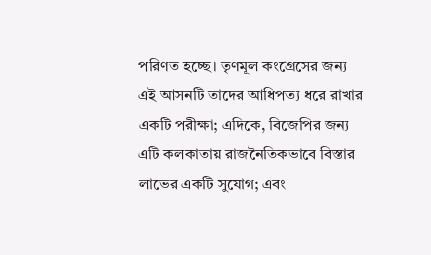পরিণত হচ্ছে। তৃণমূল কংগ্রেসের জন্য এই আসনটি তাদের আধিপত্য ধরে রাখার একটি পরীক্ষা; এদিকে, বিজেপির জন্য এটি কলকাতায় রাজনৈতিকভাবে বিস্তার লাভের একটি সুযোগ; এবং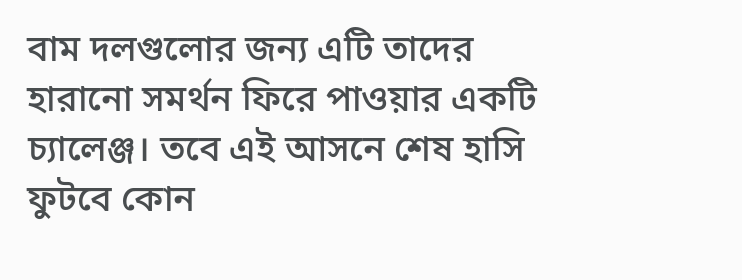বাম দলগুলোর জন্য এটি তাদের হারানো সমর্থন ফিরে পাওয়ার একটি চ্যালেঞ্জ। তবে এই আসনে শেষ হাসি ফুটবে কোন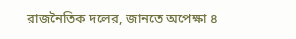রাজনৈতিক দলের, জানতে অপেক্ষা ৪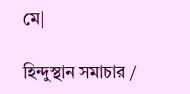মে|

হিন্দুস্থান সমাচার /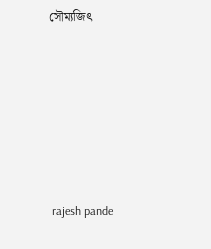সৌম্যজিৎ






 rajesh pande